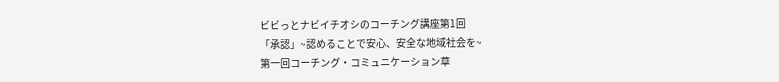ビビっとナビイチオシのコーチング講座第1回
「承認」~認めることで安心、安全な地域社会を~
第一回コーチング・コミュニケーション草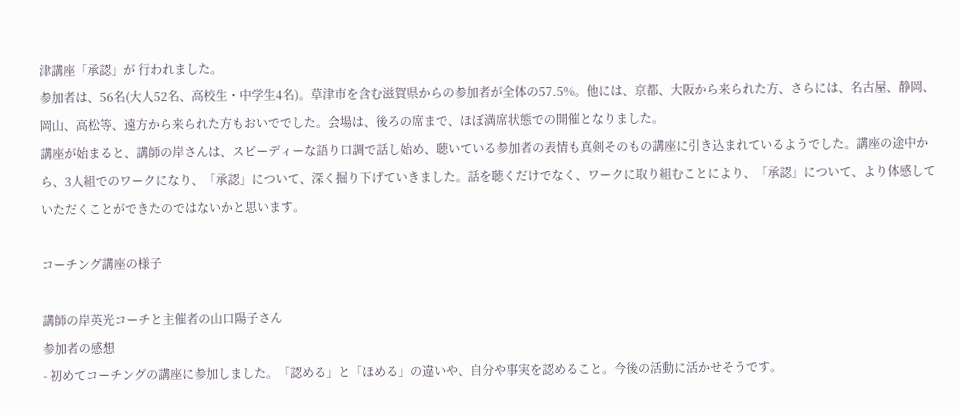津講座「承認」が 行われました。
参加者は、56名(大人52名、高校生・中学生4名)。草津市を含む滋賀県からの参加者が全体の57.5%。他には、京都、大阪から来られた方、さらには、名古屋、静岡、岡山、高松等、遠方から来られた方もおいででした。会場は、後ろの席まで、ほぼ満席状態での開催となりました。
講座が始まると、講師の岸さんは、スピーディーな語り口調で話し始め、聴いている参加者の表情も真剣そのもの講座に引き込まれているようでした。講座の途中から、3人組でのワークになり、「承認」について、深く掘り下げていきました。話を聴くだけでなく、ワークに取り組むことにより、「承認」について、より体感していただくことができたのではないかと思います。

コーチング講座の様子

講師の岸英光コーチと主催者の山口陽子さん
参加者の感想
- 初めてコーチングの講座に参加しました。「認める」と「ほめる」の違いや、自分や事実を認めること。今後の活動に活かせそうです。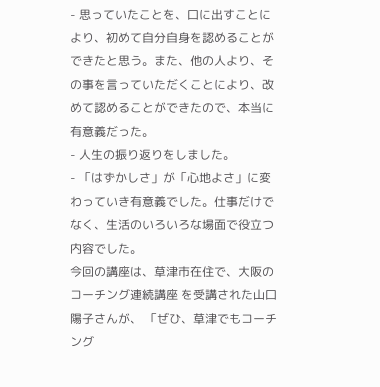- 思っていたことを、口に出すことにより、初めて自分自身を認めることができたと思う。また、他の人より、その事を言っていただくことにより、改めて認めることができたので、本当に有意義だった。
- 人生の振り返りをしました。
- 「はずかしさ」が「心地よさ」に変わっていき有意義でした。仕事だけでなく、生活のいろいろな場面で役立つ内容でした。
今回の講座は、草津市在住で、大阪のコーチング連続講座 を受講された山口陽子さんが、 「ぜひ、草津でもコーチング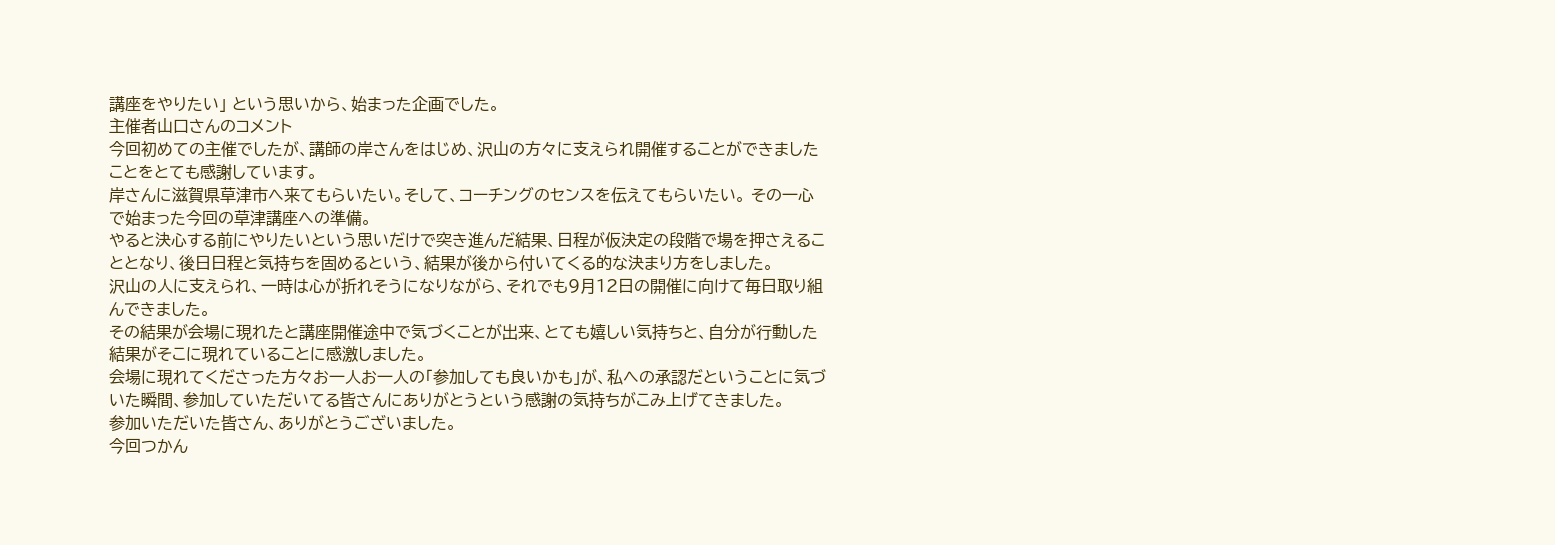講座をやりたい」 という思いから、始まった企画でした。
主催者山口さんのコメント
今回初めての主催でしたが、講師の岸さんをはじめ、沢山の方々に支えられ開催することができましたことをとても感謝しています。
岸さんに滋賀県草津市へ来てもらいたい。そして、コーチングのセンスを伝えてもらいたい。 その一心で始まった今回の草津講座への準備。
やると決心する前にやりたいという思いだけで突き進んだ結果、日程が仮決定の段階で場を押さえることとなり、後日日程と気持ちを固めるという、結果が後から付いてくる的な決まり方をしました。
沢山の人に支えられ、一時は心が折れそうになりながら、それでも9月12日の開催に向けて毎日取り組んできました。
その結果が会場に現れたと講座開催途中で気づくことが出来、とても嬉しい気持ちと、自分が行動した結果がそこに現れていることに感激しました。
会場に現れてくださった方々お一人お一人の「参加しても良いかも」が、私への承認だということに気づいた瞬間、参加していただいてる皆さんにありがとうという感謝の気持ちがこみ上げてきました。
参加いただいた皆さん、ありがとうございました。
今回つかん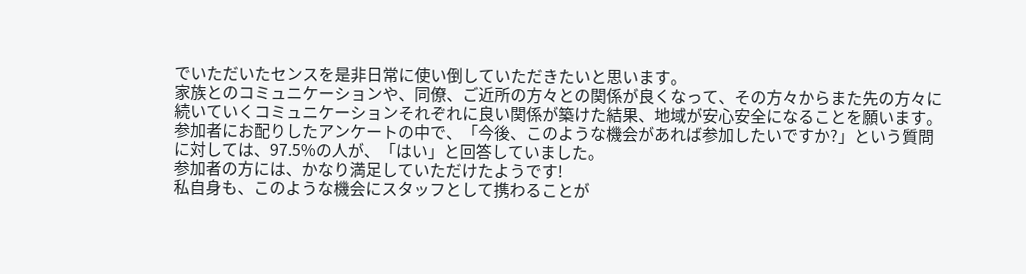でいただいたセンスを是非日常に使い倒していただきたいと思います。
家族とのコミュニケーションや、同僚、ご近所の方々との関係が良くなって、その方々からまた先の方々に続いていくコミュニケーションそれぞれに良い関係が築けた結果、地域が安心安全になることを願います。
参加者にお配りしたアンケートの中で、「今後、このような機会があれば参加したいですか?」という質問に対しては、97.5%の人が、「はい」と回答していました。
参加者の方には、かなり満足していただけたようです!
私自身も、このような機会にスタッフとして携わることが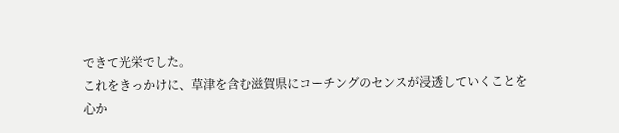できて光栄でした。
これをきっかけに、草津を含む滋賀県にコーチングのセンスが浸透していくことを
心か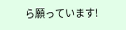ら願っています!